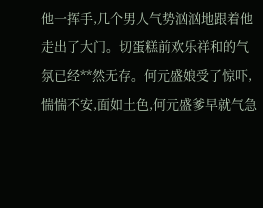他一挥手,几个男人气势汹汹地跟着他走出了大门。切蛋糕前欢乐祥和的气氛已经**然无存。何元盛娘受了惊吓,惴惴不安,面如土色,何元盛爹早就气急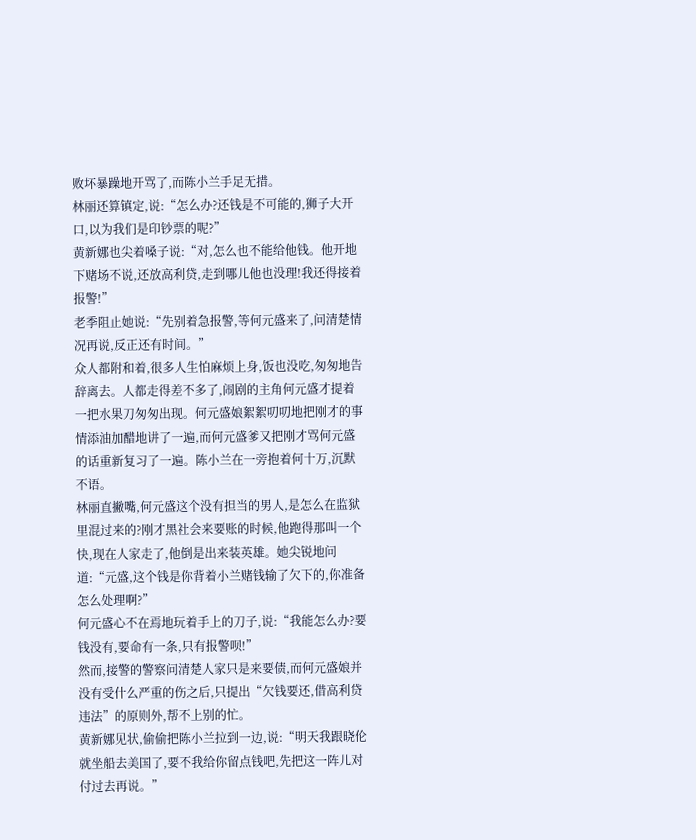败坏暴躁地开骂了,而陈小兰手足无措。
林丽还算镇定,说:“怎么办?还钱是不可能的,狮子大开口,以为我们是印钞票的呢?”
黄新娜也尖着嗓子说:“对,怎么也不能给他钱。他开地下赌场不说,还放高利贷,走到哪儿他也没理!我还得接着报警!”
老季阻止她说:“先别着急报警,等何元盛来了,问清楚情况再说,反正还有时间。”
众人都附和着,很多人生怕麻烦上身,饭也没吃,匆匆地告辞离去。人都走得差不多了,闹剧的主角何元盛才提着一把水果刀匆匆出现。何元盛娘絮絮叨叨地把刚才的事情添油加醋地讲了一遍,而何元盛爹又把刚才骂何元盛的话重新复习了一遍。陈小兰在一旁抱着何十万,沉默不语。
林丽直撇嘴,何元盛这个没有担当的男人,是怎么在监狱里混过来的?刚才黑社会来要账的时候,他跑得那叫一个快,现在人家走了,他倒是出来装英雄。她尖锐地问道:“元盛,这个钱是你背着小兰赌钱输了欠下的,你准备怎么处理啊?”
何元盛心不在焉地玩着手上的刀子,说:“我能怎么办?要钱没有,要命有一条,只有报警呗!”
然而,接警的警察问清楚人家只是来要债,而何元盛娘并没有受什么严重的伤之后,只提出“欠钱要还,借高利贷违法”的原则外,帮不上别的忙。
黄新娜见状,偷偷把陈小兰拉到一边,说:“明天我跟晓伦就坐船去美国了,要不我给你留点钱吧,先把这一阵儿对付过去再说。”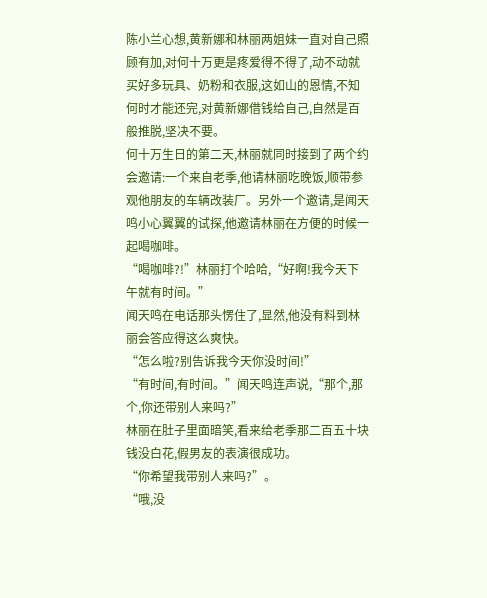陈小兰心想,黄新娜和林丽两姐妹一直对自己照顾有加,对何十万更是疼爱得不得了,动不动就买好多玩具、奶粉和衣服,这如山的恩情,不知何时才能还完,对黄新娜借钱给自己,自然是百般推脱,坚决不要。
何十万生日的第二天,林丽就同时接到了两个约会邀请:一个来自老季,他请林丽吃晚饭,顺带参观他朋友的车辆改装厂。另外一个邀请,是闻天鸣小心翼翼的试探,他邀请林丽在方便的时候一起喝咖啡。
“喝咖啡?!”林丽打个哈哈,“好啊!我今天下午就有时间。”
闻天鸣在电话那头愣住了,显然,他没有料到林丽会答应得这么爽快。
“怎么啦?别告诉我今天你没时间!”
“有时间,有时间。”闻天鸣连声说,“那个,那个,你还带别人来吗?”
林丽在肚子里面暗笑,看来给老季那二百五十块钱没白花,假男友的表演很成功。
“你希望我带别人来吗?”。
“哦,没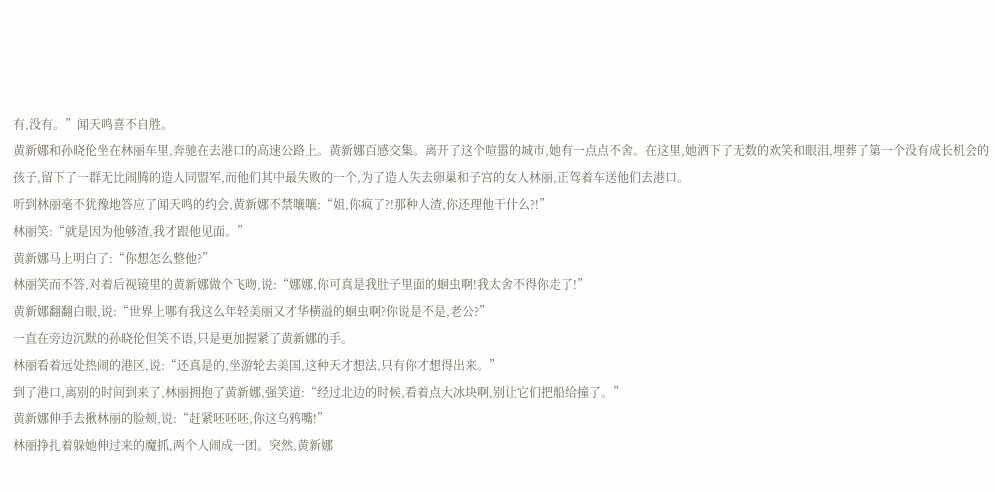有,没有。”闻天鸣喜不自胜。
黄新娜和孙晓伦坐在林丽车里,奔驰在去港口的高速公路上。黄新娜百感交集。离开了这个喧嚣的城市,她有一点点不舍。在这里,她洒下了无数的欢笑和眼泪,埋葬了第一个没有成长机会的孩子,留下了一群无比闹腾的造人同盟军,而他们其中最失败的一个,为了造人失去卵巢和子宫的女人林丽,正驾着车送他们去港口。
听到林丽毫不犹豫地答应了闻天鸣的约会,黄新娜不禁嚷嚷:“姐,你疯了?!那种人渣,你还理他干什么?!”
林丽笑:“就是因为他够渣,我才跟他见面。”
黄新娜马上明白了:“你想怎么整他?”
林丽笑而不答,对着后视镜里的黄新娜做个飞吻,说:“娜娜,你可真是我肚子里面的蛔虫啊!我太舍不得你走了!”
黄新娜翻翻白眼,说:“世界上哪有我这么年轻美丽又才华横溢的蛔虫啊?你说是不是,老公?”
一直在旁边沉默的孙晓伦但笑不语,只是更加握紧了黄新娜的手。
林丽看着远处热闹的港区,说:“还真是的,坐游轮去美国,这种天才想法,只有你才想得出来。”
到了港口,离别的时间到来了,林丽拥抱了黄新娜,强笑道:“经过北边的时候,看着点大冰块啊,别让它们把船给撞了。”
黄新娜伸手去揪林丽的脸颊,说:“赶紧呸呸呸,你这乌鸦嘴!”
林丽挣扎着躲她伸过来的魔抓,两个人闹成一团。突然,黄新娜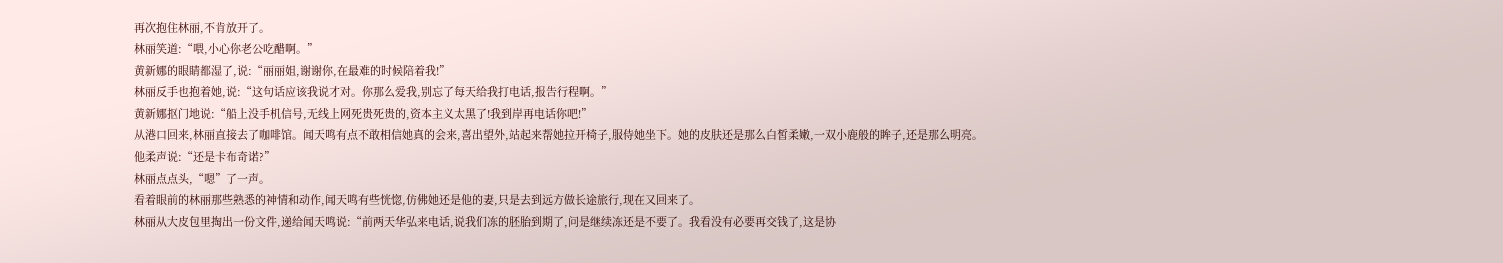再次抱住林丽,不肯放开了。
林丽笑道:“喂,小心你老公吃醋啊。”
黄新娜的眼睛都湿了,说:“丽丽姐,谢谢你,在最难的时候陪着我!”
林丽反手也抱着她,说:“这句话应该我说才对。你那么爱我,别忘了每天给我打电话,报告行程啊。”
黄新娜抠门地说:“船上没手机信号,无线上网死贵死贵的,资本主义太黑了!我到岸再电话你吧!”
从港口回来,林丽直接去了咖啡馆。闻天鸣有点不敢相信她真的会来,喜出望外,站起来帮她拉开椅子,服侍她坐下。她的皮肤还是那么白皙柔嫩,一双小鹿般的眸子,还是那么明亮。
他柔声说:“还是卡布奇诺?”
林丽点点头,“嗯”了一声。
看着眼前的林丽那些熟悉的神情和动作,闻天鸣有些恍惚,仿佛她还是他的妻,只是去到远方做长途旅行,现在又回来了。
林丽从大皮包里掏出一份文件,递给闻天鸣说:“前两天华弘来电话,说我们冻的胚胎到期了,问是继续冻还是不要了。我看没有必要再交钱了,这是协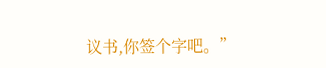议书,你签个字吧。”